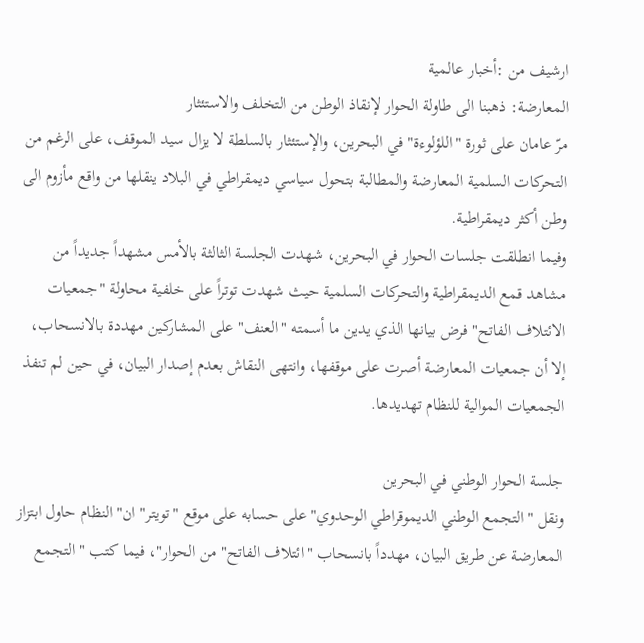ارشيف من :أخبار عالمية
المعارضة: ذهبنا الى طاولة الحوار لإنقاذ الوطن من التخلف والاستئثار
مرّ عامان على ثورة "اللؤلوءة" في البحرين، والإستئثار بالسلطة لا يزال سيد الموقف، على الرغم من التحركات السلمية المعارضة والمطالبة بتحول سياسي ديمقراطي في البلاد ينقلها من واقع مأزوم الى وطن أكثر ديمقراطية.
وفيما انطلقت جلسات الحوار في البحرين، شهدت الجلسة الثالثة بالأمس مشهداً جديداً من مشاهد قمع الديمقراطية والتحركات السلمية حيث شهدت توتراً على خلفية محاولة "جمعيات الائتلاف الفاتح" فرض بيانها الذي يدين ما أسمته "العنف" على المشاركين مهددة بالانسحاب، إلا أن جمعيات المعارضة أصرت على موقفها، وانتهى النقاش بعدم إصدار البيان، في حين لم تنفذ الجمعيات الموالية للنظام تهديدها.

جلسة الحوار الوطني في البحرين
ونقل "التجمع الوطني الديموقراطي الوحدوي" على حسابه على موقع "تويتر" ان" النظام حاول ابتزاز المعارضة عن طريق البيان، مهدداً بانسحاب "ائتلاف الفاتح" من الحوار"، فيما كتب "التجمع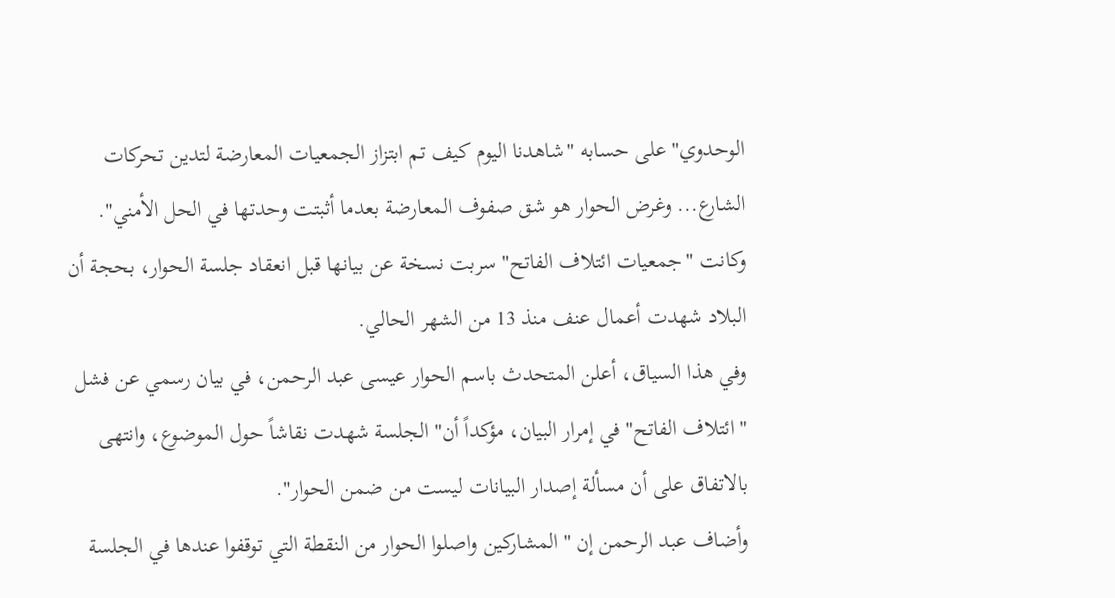الوحدوي" على حسابه "شاهدنا اليوم كيف تم ابتزاز الجمعيات المعارضة لتدين تحركات الشارع... وغرض الحوار هو شق صفوف المعارضة بعدما أثبتت وحدتها في الحل الأمني".
وكانت "جمعيات ائتلاف الفاتح" سربت نسخة عن بيانها قبل انعقاد جلسة الحوار، بحجة أن البلاد شهدت أعمال عنف منذ 13 من الشهر الحالي.
وفي هذا السياق، أعلن المتحدث باسم الحوار عيسى عبد الرحمن، في بيان رسمي عن فشل "ائتلاف الفاتح" في إمرار البيان، مؤكداً أن" الجلسة شهدت نقاشاً حول الموضوع، وانتهى بالاتفاق على أن مسألة إصدار البيانات ليست من ضمن الحوار".
وأضاف عبد الرحمن إن "المشاركين واصلوا الحوار من النقطة التي توقفوا عندها في الجلسة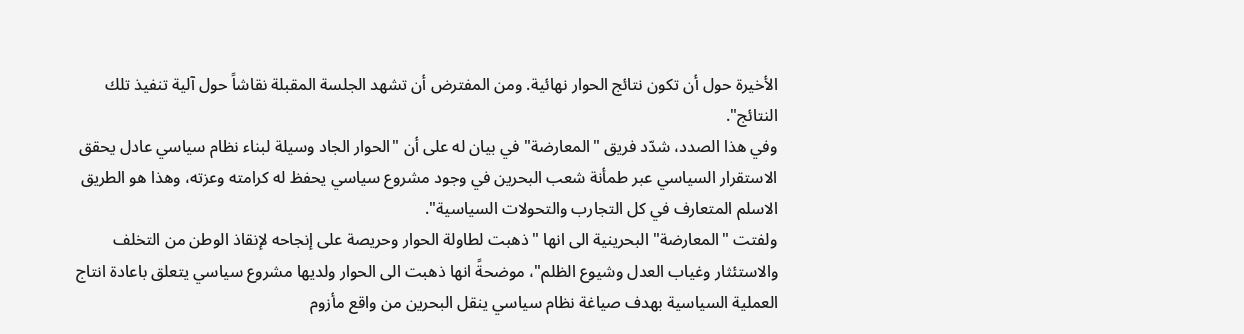الأخيرة حول أن تكون نتائج الحوار نهائية. ومن المفترض أن تشهد الجلسة المقبلة نقاشاً حول آلية تنفيذ تلك النتائج".
وفي هذا الصدد، شدّد فريق "المعارضة" في بيان له على أن "الحوار الجاد وسيلة لبناء نظام سياسي عادل يحقق الاستقرار السياسي عبر طمأنة شعب البحرين في وجود مشروع سياسي يحفظ له كرامته وعزته، وهذا هو الطريق الاسلم المتعارف في كل التجارب والتحولات السياسية".
ولفتت "المعارضة" البحرينية الى انها "ذهبت لطاولة الحوار وحريصة على إنجاحه لإنقاذ الوطن من التخلف والاستئثار وغياب العدل وشيوع الظلم"، موضحةً انها ذهبت الى الحوار ولديها مشروع سياسي يتعلق باعادة انتاج العملية السياسية بهدف صياغة نظام سياسي ينقل البحرين من واقع مأزوم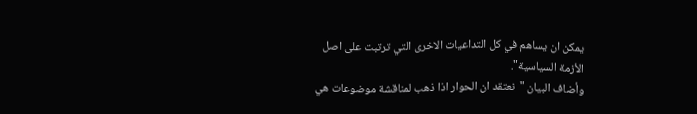يمكن ان يساهم في كل التداعيات الاخرى التي ترتبت على اصل الأزمة السياسية".
وأضاف البيان "نعتقد ان الحوار اذا ذهب لمناقشة موضوعات هي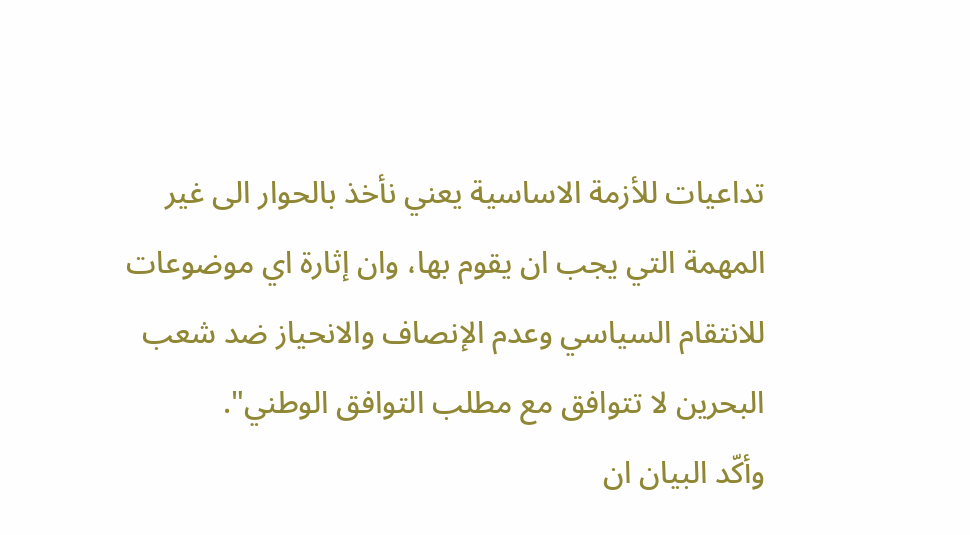تداعيات للأزمة الاساسية يعني نأخذ بالحوار الى غير المهمة التي يجب ان يقوم بها، وان إثارة اي موضوعات للانتقام السياسي وعدم الإنصاف والانحياز ضد شعب البحرين لا تتوافق مع مطلب التوافق الوطني".
وأكّد البيان ان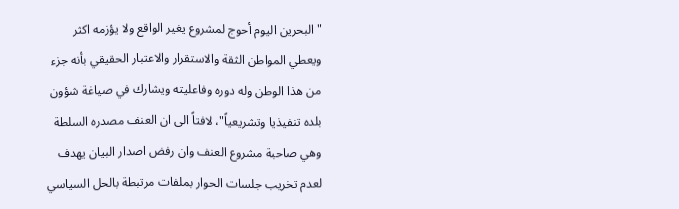"البحرين اليوم أحوج لمشروع يغير الواقع ولا يؤزمه اكثر ويعطي المواطن الثقة والاستقرار والاعتبار الحقيقي بأنه جزء من هذا الوطن وله دوره وفاعليته ويشارك في صياغة شؤون بلده تنفيذيا وتشريعياً"، لافتاً الى ان العنف مصدره السلطة وهي صاحبة مشروع العنف وان رفض اصدار البيان يهدف لعدم تخريب جلسات الحوار بملفات مرتبطة بالحل السياسي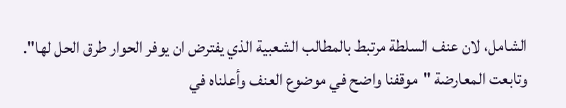الشامل، لان عنف السلطة مرتبط بالمطالب الشعبية الذي يفترض ان يوفر الحوار طرق الحل لها".
وتابعت المعارضة "موقفنا واضح في موضوع العنف وأعلناه في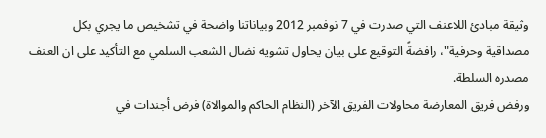وثيقة مبادئ اللاعنف التي صدرت في 7 نوفمبر 2012 وبياناتنا واضحة في تشخيص ما يجري بكل مصداقية وحرفية"، رافضةً التوقيع على بيان يحاول تشويه نضال الشعب السلمي مع التأكيد على ان العنف مصدره السلطة.
ورفض فريق المعارضة محاولات الفريق الآخر (النظام الحاكم والموالاة) فرض أجندات في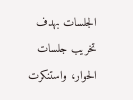الجلسات بهدف تخريب جلسات الحوار، واستنكرت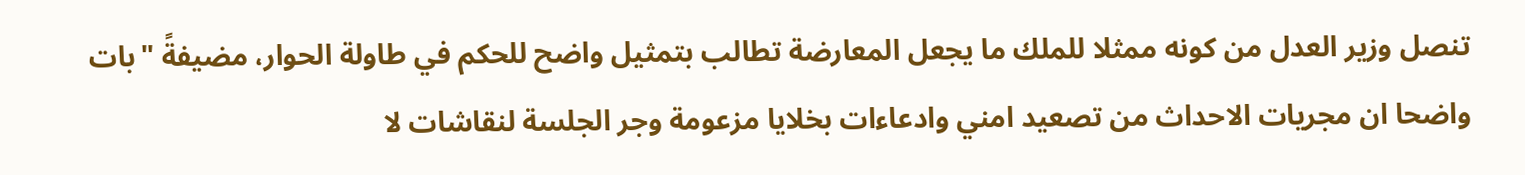تنصل وزير العدل من كونه ممثلا للملك ما يجعل المعارضة تطالب بتمثيل واضح للحكم في طاولة الحوار، مضيفةً "بات واضحا ان مجريات الاحداث من تصعيد امني وادعاءات بخلايا مزعومة وجر الجلسة لنقاشات لا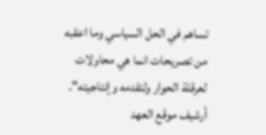تساهم في الحل السياسي وما اعقبه من تصريحات انما هي محاولات لعرقلة الحوار ولتقدمه وإنتاجيته".
أرشيف موقع العهد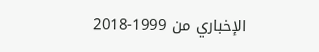الإخباري من 1999-2018